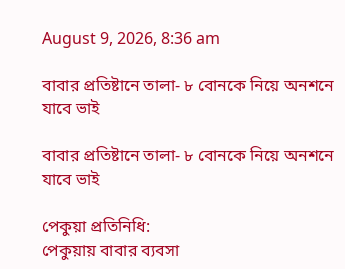August 9, 2026, 8:36 am

বাবার প্রতিষ্টানে তালা- ৮ বোনকে নিয়ে অনশনে যাবে ভাই

বাবার প্রতিষ্টানে তালা- ৮ বোনকে নিয়ে অনশনে যাবে ভাই

পেকুয়া প্রতিনিধি:
পেকুয়ায় বাবার ব্যবসা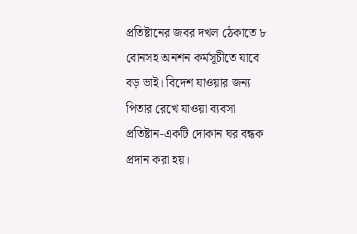প্রতিষ্টানের জবর দখল ঠেকাতে ৮ বোনসহ অনশন কর্মসূচীতে যাবে বড় ভাই। বিদেশ যাওয়ার জন্য পিতার রেখে যাওয়া ব্যবসা প্রতিষ্টান-একটি দোকান ঘর বন্ধক প্রদান করা হয়।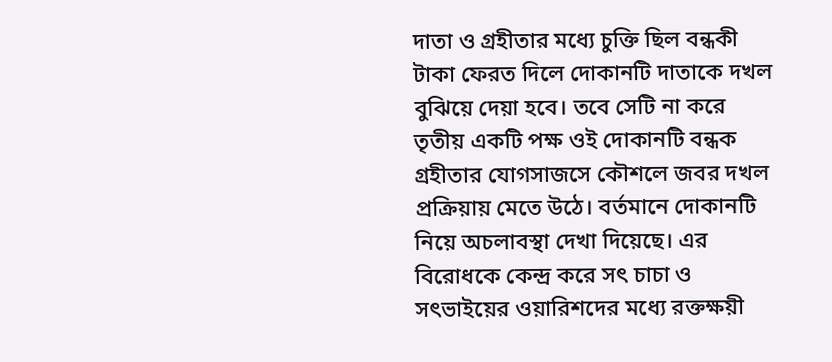দাতা ও গ্রহীতার মধ্যে চুক্তি ছিল বন্ধকী টাকা ফেরত দিলে দোকানটি দাতাকে দখল বুঝিয়ে দেয়া হবে। তবে সেটি না করে তৃতীয় একটি পক্ষ ওই দোকানটি বন্ধক গ্রহীতার যোগসাজসে কৌশলে জবর দখল প্রক্রিয়ায় মেতে উঠে। বর্তমানে দোকানটি নিয়ে অচলাবস্থা দেখা দিয়েছে। এর বিরোধকে কেন্দ্র করে সৎ চাচা ও সৎভাইয়ের ওয়ারিশদের মধ্যে রক্তক্ষয়ী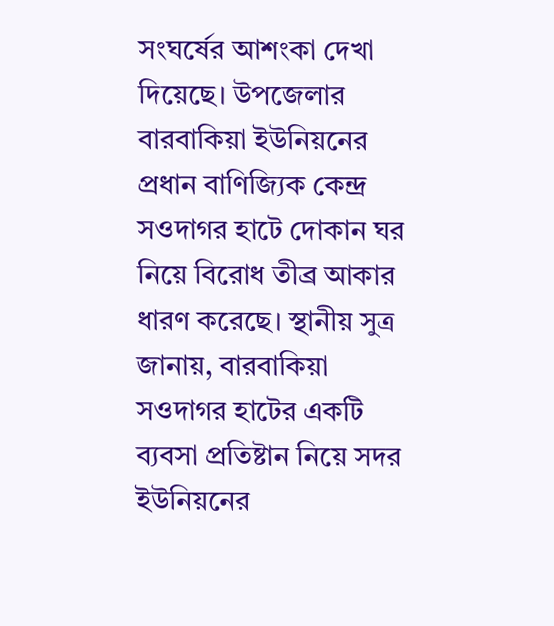সংঘর্ষের আশংকা দেখা দিয়েছে। উপজেলার বারবাকিয়া ইউনিয়নের প্রধান বাণিজ্যিক কেন্দ্র সওদাগর হাটে দোকান ঘর নিয়ে বিরোধ তীব্র আকার ধারণ করেছে। স্থানীয় সুত্র জানায়, বারবাকিয়া সওদাগর হাটের একটি ব্যবসা প্রতিষ্টান নিয়ে সদর ইউনিয়নের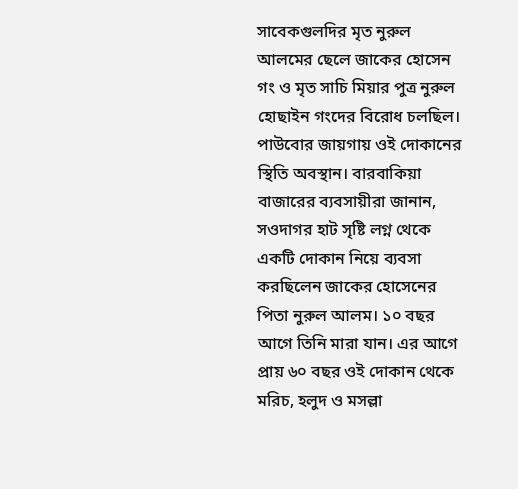সাবেকগুলদির মৃত নুরুল আলমের ছেলে জাকের হোসেন গং ও মৃত সাচি মিয়ার পুত্র নুরুল হোছাইন গংদের বিরোধ চলছিল। পাউবোর জায়গায় ওই দোকানের স্থিতি অবস্থান। বারবাকিয়া বাজারের ব্যবসায়ীরা জানান, সওদাগর হাট সৃষ্টি লগ্ন থেকে একটি দোকান নিয়ে ব্যবসা করছিলেন জাকের হোসেনের পিতা নুরুল আলম। ১০ বছর আগে তিনি মারা যান। এর আগে প্রায় ৬০ বছর ওই দোকান থেকে মরিচ, হলুদ ও মসল্লা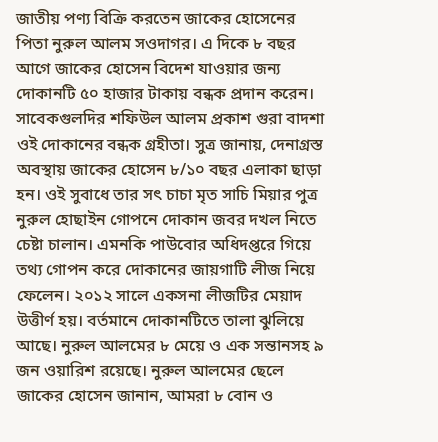জাতীয় পণ্য বিক্রি করতেন জাকের হোসেনের পিতা নুরুল আলম সওদাগর। এ দিকে ৮ বছর আগে জাকের হোসেন বিদেশ যাওয়ার জন্য দোকানটি ৫০ হাজার টাকায় বন্ধক প্রদান করেন। সাবেকগুলদির শফিউল আলম প্রকাশ গুরা বাদশা ওই দোকানের বন্ধক গ্রহীতা। সুত্র জানায়, দেনাগ্রস্ত অবস্থায় জাকের হোসেন ৮/১০ বছর এলাকা ছাড়া হন। ওই সুবাধে তার সৎ চাচা মৃত সাচি মিয়ার পুত্র নুরুল হোছাইন গোপনে দোকান জবর দখল নিতে চেষ্টা চালান। এমনকি পাউবোর অধিদপ্তরে গিয়ে তথ্য গোপন করে দোকানের জায়গাটি লীজ নিয়ে ফেলেন। ২০১২ সালে একসনা লীজটির মেয়াদ উত্তীর্ণ হয়। বর্তমানে দোকানটিতে তালা ঝুলিয়ে আছে। নুরুল আলমের ৮ মেয়ে ও এক সন্তানসহ ৯ জন ওয়ারিশ রয়েছে। নুরুল আলমের ছেলে জাকের হোসেন জানান, আমরা ৮ বোন ও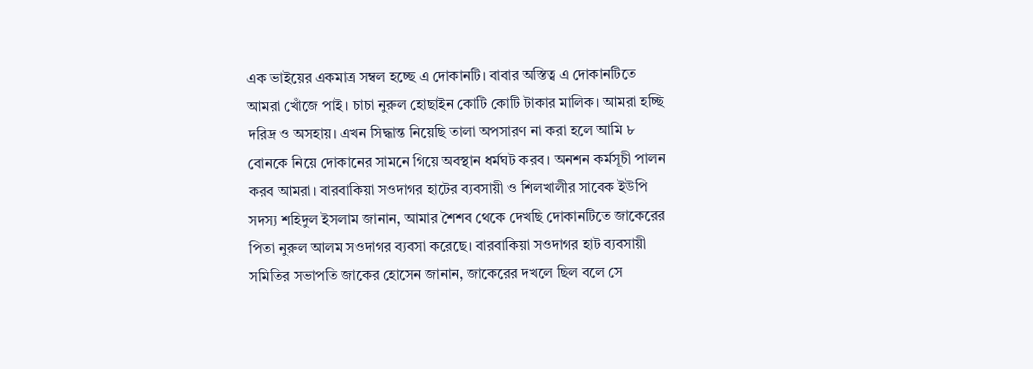এক ভাইয়ের একমাত্র সম্বল হচ্ছে এ দোকানটি। বাবার অস্তিত্ব এ দোকানটিতে আমরা খোঁজে পাই। চাচা নুরুল হোছাইন কোটি কোটি টাকার মালিক। আমরা হচ্ছি দরিদ্র ও অসহায়। এখন সিদ্ধান্ত নিয়েছি তালা অপসারণ না করা হলে আমি ৮ বোনকে নিয়ে দোকানের সামনে গিয়ে অবস্থান ধর্মঘট করব। অনশন কর্মসূচী পালন করব আমরা। বারবাকিয়া সওদাগর হাটের ব্যবসায়ী ও শিলখালীর সাবেক ইউপি সদস্য শহিদুল ইসলাম জানান, আমার শৈশব থেকে দেখছি দোকানটিতে জাকেরের পিতা নুরুল আলম সওদাগর ব্যবসা করেছে। বারবাকিয়া সওদাগর হাট ব্যবসায়ী সমিতির সভাপতি জাকের হোসেন জানান, জাকেরের দখলে ছিল বলে সে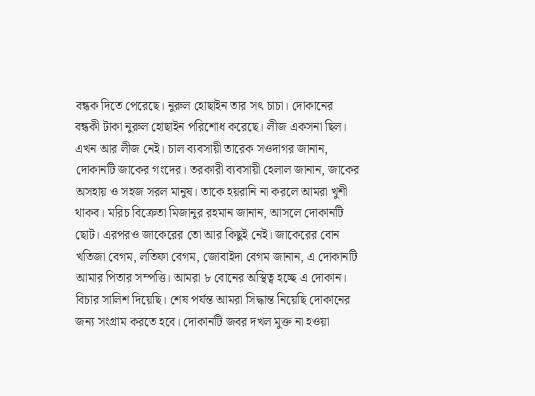বন্ধক দিতে পেরেছে। নুরুল হোছাইন তার সৎ চাচা। দোকানের বন্ধকী টাকা নুরুল হোছাইন পরিশোধ করেছে। লীজ একসনা ছিল। এখন আর লীজ নেই। চাল ব্যবসায়ী তারেক সওদাগর জানান, দোকানটি জাকের গংদের। তরকারী ব্যবসায়ী হেলাল জানান, জাকের অসহায় ও সহজ সরল মানুষ। তাকে হয়রানি না করলে আমরা খুশী থাকব। মরিচ বিক্রেতা মিজানুর রহমান জানান, আসলে দোকানটি ছোট। এরপরও জাকেরের তো আর কিছুই নেই। জাকেরের বোন খতিজা বেগম, লতিফা বেগম, জোবাইদা বেগম জানান, এ দোকানটি আমার পিতার সম্পত্তি। আমরা ৮ বোনের অস্থিত্ব হচ্ছে এ দোকান। বিচার সালিশ দিয়েছি। শেষ পর্যন্ত আমরা সিদ্ধান্ত নিয়েছি দোকানের জন্য সংগ্রাম করতে হবে। দোকানটি জবর দখল মুক্ত না হওয়া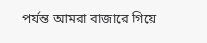পর্যন্ত আমরা বাজারে গিয়ে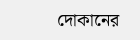দোকানের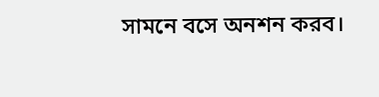সামনে বসে অনশন করব।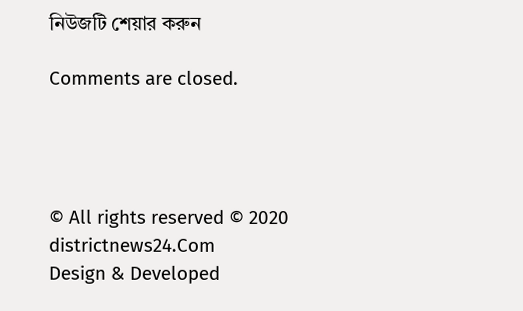নিউজটি শেয়ার করুন

Comments are closed.




© All rights reserved © 2020 districtnews24.Com
Design & Developed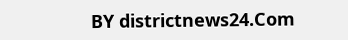BY districtnews24.Com